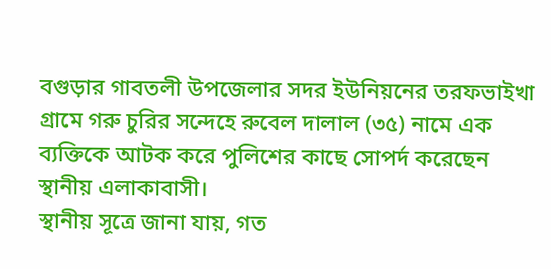বগুড়ার গাবতলী উপজেলার সদর ইউনিয়নের তরফভাইখা গ্রামে গরু চুরির সন্দেহে রুবেল দালাল (৩৫) নামে এক ব্যক্তিকে আটক করে পুলিশের কাছে সোপর্দ করেছেন স্থানীয় এলাকাবাসী।
স্থানীয় সূত্রে জানা যায়, গত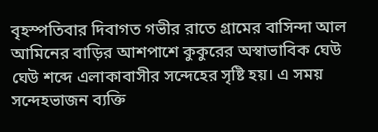বৃহস্পতিবার দিবাগত গভীর রাতে গ্রামের বাসিন্দা আল আমিনের বাড়ির আশপাশে কুকুরের অস্বাভাবিক ঘেউ ঘেউ শব্দে এলাকাবাসীর সন্দেহের সৃষ্টি হয়। এ সময় সন্দেহভাজন ব্যক্তি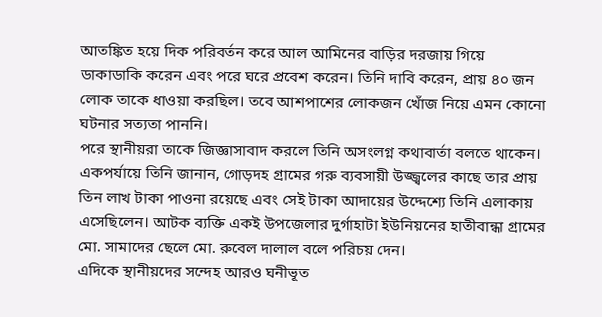আতঙ্কিত হয়ে দিক পরিবর্তন করে আল আমিনের বাড়ির দরজায় গিয়ে ডাকাডাকি করেন এবং পরে ঘরে প্রবেশ করেন। তিনি দাবি করেন, প্রায় ৪০ জন লোক তাকে ধাওয়া করছিল। তবে আশপাশের লোকজন খোঁজ নিয়ে এমন কোনো ঘটনার সত্যতা পাননি।
পরে স্থানীয়রা তাকে জিজ্ঞাসাবাদ করলে তিনি অসংলগ্ন কথাবার্তা বলতে থাকেন। একপর্যায়ে তিনি জানান, গোড়দহ গ্রামের গরু ব্যবসায়ী উজ্জ্বলের কাছে তার প্রায় তিন লাখ টাকা পাওনা রয়েছে এবং সেই টাকা আদায়ের উদ্দেশ্যে তিনি এলাকায় এসেছিলেন। আটক ব্যক্তি একই উপজেলার দুর্গাহাটা ইউনিয়নের হাতীবান্ধা গ্রামের মো. সামাদের ছেলে মো. রুবেল দালাল বলে পরিচয় দেন।
এদিকে স্থানীয়দের সন্দেহ আরও ঘনীভূত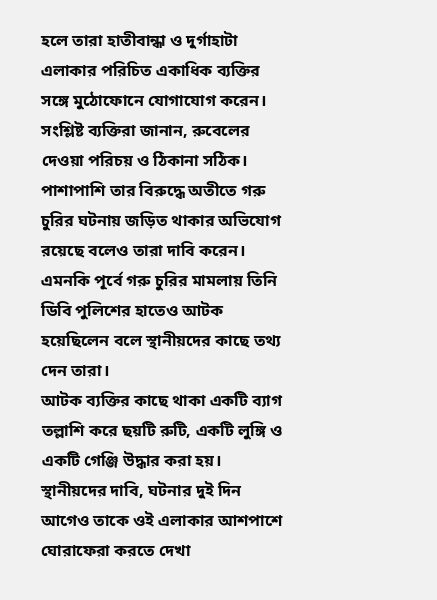হলে তারা হাতীবান্ধা ও দুর্গাহাটা এলাকার পরিচিত একাধিক ব্যক্তির সঙ্গে মুঠোফোনে যোগাযোগ করেন। সংশ্লিষ্ট ব্যক্তিরা জানান, রুবেলের দেওয়া পরিচয় ও ঠিকানা সঠিক। পাশাপাশি তার বিরুদ্ধে অতীতে গরু চুরির ঘটনায় জড়িত থাকার অভিযোগ রয়েছে বলেও তারা দাবি করেন। এমনকি পূর্বে গরু চুরির মামলায় তিনি ডিবি পুলিশের হাতেও আটক হয়েছিলেন বলে স্থানীয়দের কাছে তথ্য দেন তারা।
আটক ব্যক্তির কাছে থাকা একটি ব্যাগ তল্লাশি করে ছয়টি রুটি, একটি লুঙ্গি ও একটি গেঞ্জি উদ্ধার করা হয়। স্থানীয়দের দাবি, ঘটনার দুই দিন আগেও তাকে ওই এলাকার আশপাশে ঘোরাফেরা করতে দেখা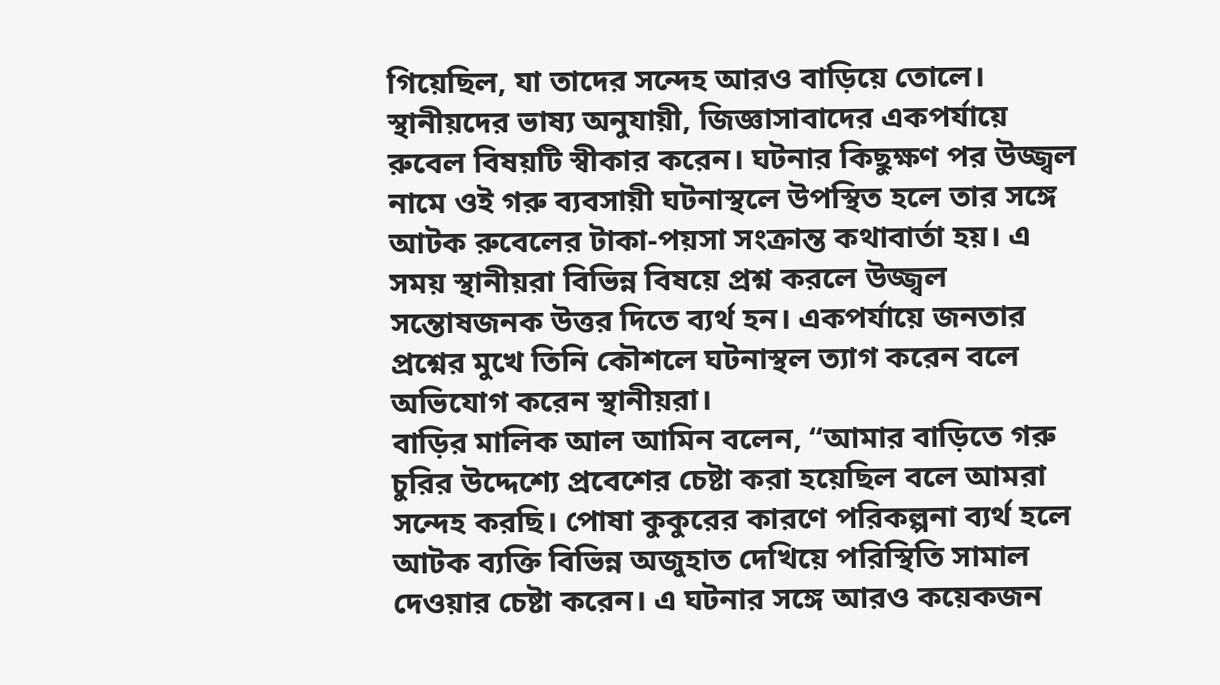গিয়েছিল, যা তাদের সন্দেহ আরও বাড়িয়ে তোলে।
স্থানীয়দের ভাষ্য অনুযায়ী, জিজ্ঞাসাবাদের একপর্যায়ে রুবেল বিষয়টি স্বীকার করেন। ঘটনার কিছুক্ষণ পর উজ্জ্বল নামে ওই গরু ব্যবসায়ী ঘটনাস্থলে উপস্থিত হলে তার সঙ্গে আটক রুবেলের টাকা-পয়সা সংক্রান্ত কথাবার্তা হয়। এ সময় স্থানীয়রা বিভিন্ন বিষয়ে প্রশ্ন করলে উজ্জ্বল সন্তোষজনক উত্তর দিতে ব্যর্থ হন। একপর্যায়ে জনতার প্রশ্নের মুখে তিনি কৌশলে ঘটনাস্থল ত্যাগ করেন বলে অভিযোগ করেন স্থানীয়রা।
বাড়ির মালিক আল আমিন বলেন, “আমার বাড়িতে গরু চুরির উদ্দেশ্যে প্রবেশের চেষ্টা করা হয়েছিল বলে আমরা সন্দেহ করছি। পোষা কুকুরের কারণে পরিকল্পনা ব্যর্থ হলে আটক ব্যক্তি বিভিন্ন অজুহাত দেখিয়ে পরিস্থিতি সামাল দেওয়ার চেষ্টা করেন। এ ঘটনার সঙ্গে আরও কয়েকজন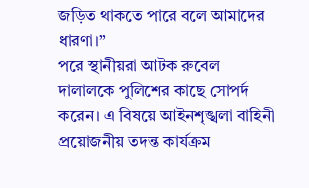জড়িত থাকতে পারে বলে আমাদের ধারণা।”
পরে স্থানীয়রা আটক রুবেল দালালকে পুলিশের কাছে সোপর্দ করেন। এ বিষয়ে আইনশৃঙ্খলা বাহিনী প্রয়োজনীয় তদন্ত কার্যক্রম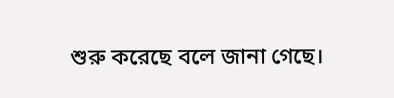শুরু করেছে বলে জানা গেছে।